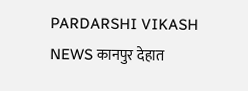PARDARSHI VIKASH NEWS कानपुर देहात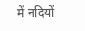में नदियों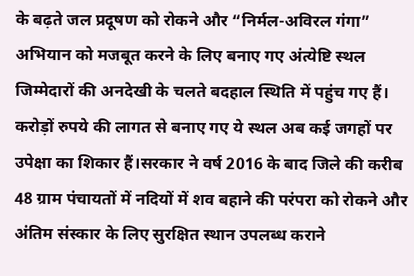के बढ़ते जल प्रदूषण को रोकने और “निर्मल-अविरल गंगा” अभियान को मजबूत करने के लिए बनाए गए अंत्येष्टि स्थल जिम्मेदारों की अनदेखी के चलते बदहाल स्थिति में पहुंच गए हैं। करोड़ों रुपये की लागत से बनाए गए ये स्थल अब कई जगहों पर उपेक्षा का शिकार हैं।सरकार ने वर्ष 2016 के बाद जिले की करीब 48 ग्राम पंचायतों में नदियों में शव बहाने की परंपरा को रोकने और अंतिम संस्कार के लिए सुरक्षित स्थान उपलब्ध कराने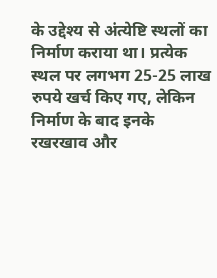के उद्देश्य से अंत्येष्टि स्थलों का निर्माण कराया था। प्रत्येक स्थल पर लगभग 25-25 लाख रुपये खर्च किए गए, लेकिन निर्माण के बाद इनके रखरखाव और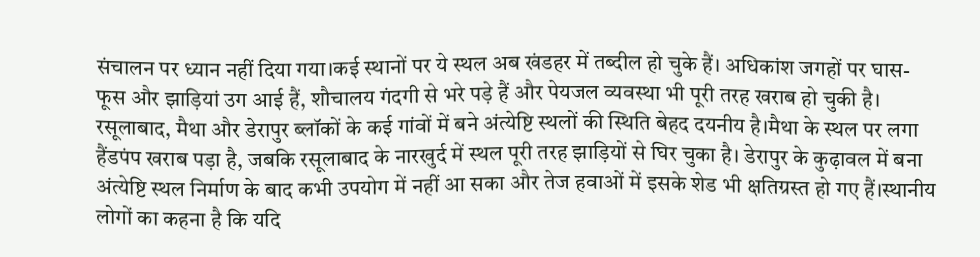संचालन पर ध्यान नहीं दिया गया।कई स्थानों पर ये स्थल अब खंडहर में तब्दील हो चुके हैं। अधिकांश जगहों पर घास-फूस और झाड़ियां उग आई हैं, शौचालय गंदगी से भरे पड़े हैं और पेयजल व्यवस्था भी पूरी तरह खराब हो चुकी है। रसूलाबाद, मैथा और डेरापुर ब्लॉकों के कई गांवों में बने अंत्येष्टि स्थलों की स्थिति बेहद दयनीय है।मैथा के स्थल पर लगा हैंडपंप खराब पड़ा है, जबकि रसूलाबाद के नारखुर्द में स्थल पूरी तरह झाड़ियों से घिर चुका है। डेरापुर के कुढ़ावल में बना अंत्येष्टि स्थल निर्माण के बाद कभी उपयोग में नहीं आ सका और तेज हवाओं में इसके शेड भी क्षतिग्रस्त हो गए हैं।स्थानीय लोगों का कहना है कि यदि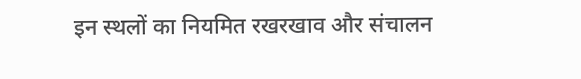इन स्थलों का नियमित रखरखाव और संचालन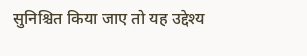सुनिश्चित किया जाए तो यह उद्देश्य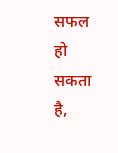सफल हो सकता है,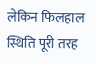लेकिन फिलहाल स्थिति पूरी तरह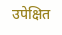उपेक्षित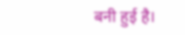बनी हुई है।